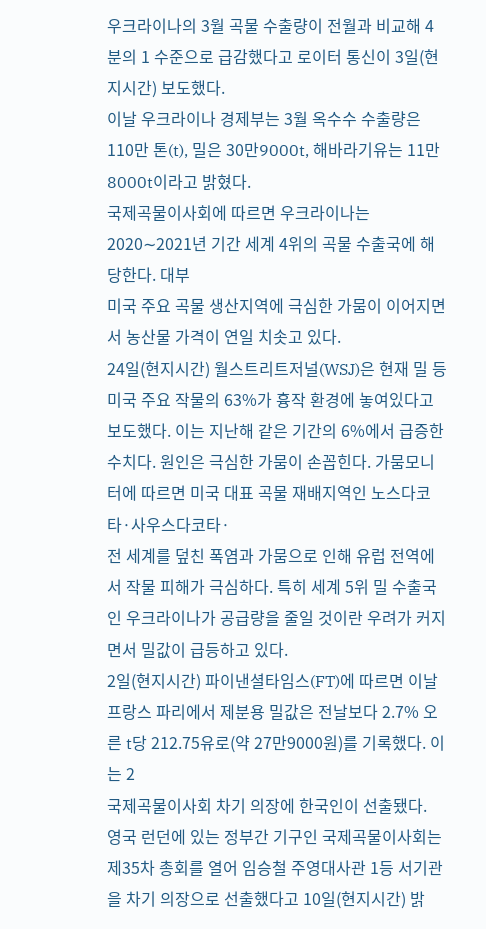우크라이나의 3월 곡물 수출량이 전월과 비교해 4분의 1 수준으로 급감했다고 로이터 통신이 3일(현지시간) 보도했다.
이날 우크라이나 경제부는 3월 옥수수 수출량은 110만 톤(t), 밀은 30만9000t, 해바라기유는 11만8000t이라고 밝혔다.
국제곡물이사회에 따르면 우크라이나는 2020∼2021년 기간 세계 4위의 곡물 수출국에 해당한다. 대부
미국 주요 곡물 생산지역에 극심한 가뭄이 이어지면서 농산물 가격이 연일 치솟고 있다.
24일(현지시간) 월스트리트저널(WSJ)은 현재 밀 등 미국 주요 작물의 63%가 흉작 환경에 놓여있다고 보도했다. 이는 지난해 같은 기간의 6%에서 급증한 수치다. 원인은 극심한 가뭄이 손꼽힌다. 가뭄모니터에 따르면 미국 대표 곡물 재배지역인 노스다코타·사우스다코타·
전 세계를 덮친 폭염과 가뭄으로 인해 유럽 전역에서 작물 피해가 극심하다. 특히 세계 5위 밀 수출국인 우크라이나가 공급량을 줄일 것이란 우려가 커지면서 밀값이 급등하고 있다.
2일(현지시간) 파이낸셜타임스(FT)에 따르면 이날 프랑스 파리에서 제분용 밀값은 전날보다 2.7% 오른 t당 212.75유로(약 27만9000원)를 기록했다. 이는 2
국제곡물이사회 차기 의장에 한국인이 선출됐다.
영국 런던에 있는 정부간 기구인 국제곡물이사회는 제35차 총회를 열어 임승철 주영대사관 1등 서기관을 차기 의장으로 선출했다고 10일(현지시간) 밝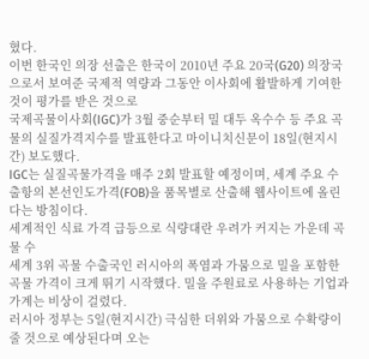혔다.
이번 한국인 의장 선출은 한국이 2010년 주요 20국(G20) 의장국으로서 보여준 국제적 역량과 그동안 이사회에 활발하게 기여한 것이 평가를 받은 것으로
국제곡물이사회(IGC)가 3월 중순부터 밀 대두 옥수수 등 주요 곡물의 실질가격지수를 발표한다고 마이니치신문이 18일(현지시간) 보도했다.
IGC는 실질곡물가격을 매주 2회 발표할 예정이며, 세계 주요 수출항의 본선인도가격(FOB)을 품목별로 산출해 웹사이트에 올린다는 방침이다.
세계적인 식료 가격 급등으로 식량대란 우려가 커지는 가운데 곡물 수
세계 3위 곡물 수출국인 러시아의 폭염과 가뭄으로 밀을 포함한 곡물 가격이 크게 뛰기 시작했다. 밀을 주원료로 사용하는 기업과 가계는 비상이 걸렸다.
러시아 정부는 5일(현지시간) 극심한 더위와 가뭄으로 수확량이 줄 것으로 예상된다며 오는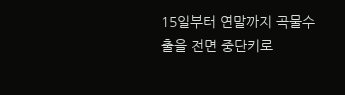15일부터 연말까지 곡물수출을 전면 중단키로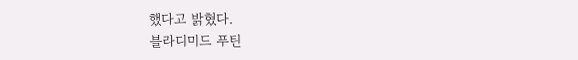했다고 밝혔다.
블라디미드 푸틴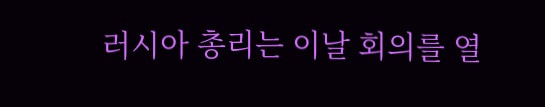러시아 총리는 이날 회의를 열